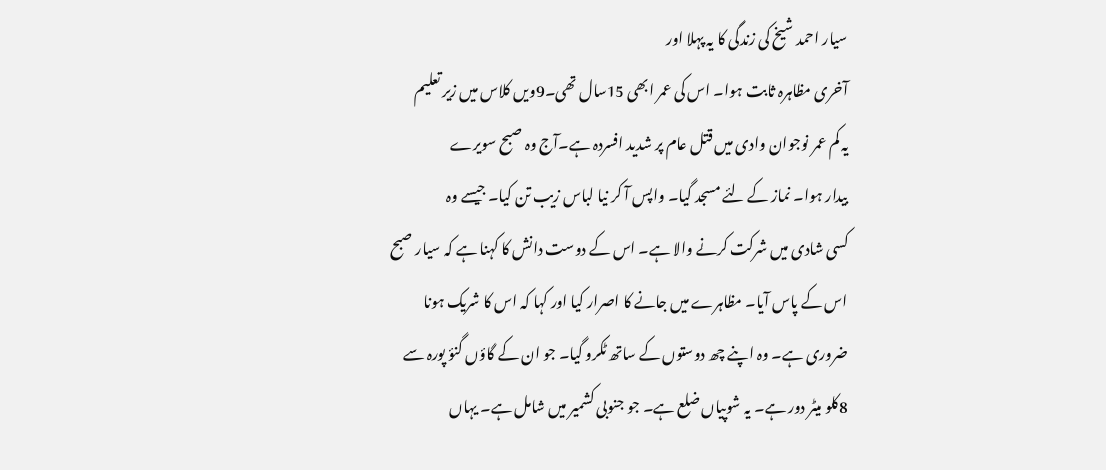سیار احمد شیخ کی زندگی کا یہ پہلا اور
آخری مظاہرہ ثابت ہوا۔ اس کی عمر ابھی 15سال تھی۔9ویں کلاس میں زیر تعلیم
یہ کم عمر نوجوان وادی میں قتل عام پر شدید افسردہ ہے۔آج وہ صبح سویرے
بیدار ہوا۔ نماز کے لئے مسجد گیا۔ واپس آ کر نیا لباس زیب تن کیا۔ جیسے وہ
کسی شادی میں شرکت کرنے والا ہے۔ اس کے دوست دانش کا کہنا ہے کہ سیار صبح
اس کے پاس آیا۔ مظاہرے میں جانے کا اصرار کیا اور کہا کہ اس کا شریک ہونا
ضروری ہے۔ وہ اپنے چھ دوستوں کے ساتھ ٹکرو گیا۔ جو ان کے گاؤں گنؤ پورہ سے
8کلو میٹر دور ہے۔ یہ شوپیاں ضلع ہے۔ جو جنوبی کشمیر میں شامل ہے۔ یہاں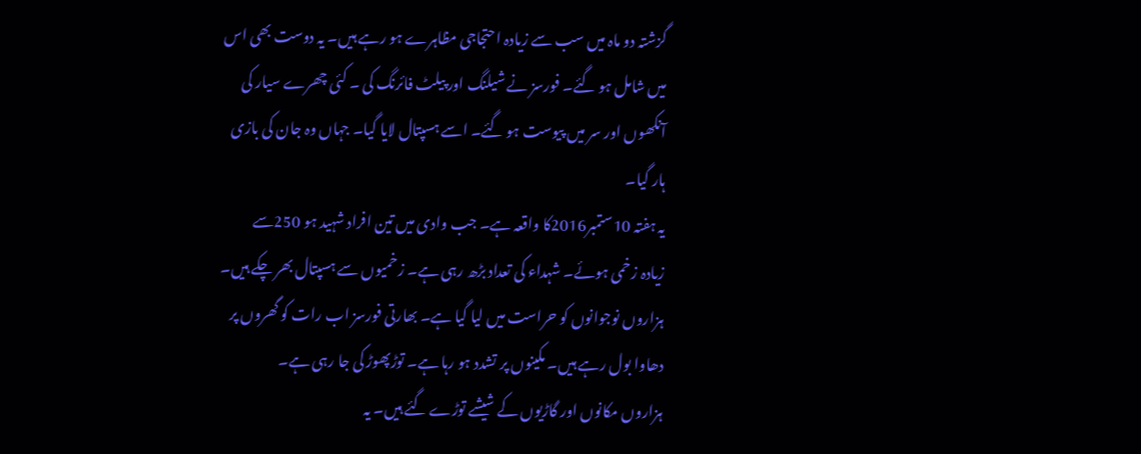گزشتہ دو ماہ میں سب سے زیادہ احتجاجی مظاہرے ہو رہے ہیں۔ یہ دوست بھی اس
میں شامل ہو گئے۔ فورسز نے شیلنگ اور پیلٹ فائرنگ کی ۔ کئی چھرے سیار کی
آنکھوں اور سر میں پیوست ہو گئے۔ اسے ہسپتال لایا گیا۔ جہاں وہ جان کی بازی
ہار گیا۔
یہ ہفتہ 10ستمبر2016کا واقعہ ہے۔ جب وادی میں تین افراد شہید ہو 250سے
زیادہ زخمی ہوئے۔ شہداء کی تعداد بڑھ رہی ہے۔ زخمیوں سے ہسپتال بھر چکے ہیں۔
ہزاروں نوجوانوں کو حراست میں لیا گیا ہے۔ بھارتی فورسز اب رات کو گھروں پر
دھاوا بول رہے ہیں۔ مکینوں پر تشدد ہو رہا ہے۔ توڑپھوڑ کی جا رہی ہے۔
ہزاروں مکانوں اور گاڑیوں کے شیشے توڑے گئے ہیں۔ یہ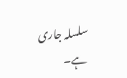سلسلہ جاری ہے۔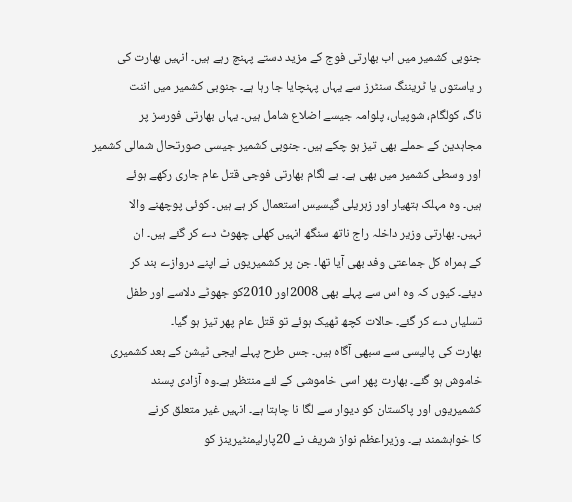جنوبی کشمیر میں اب بھارتی فوج کے مزید دستے پہنچ رہے ہیں۔ انہیں بھارت کی
ر یاستوں یا ٹریننگ سنٹرز سے یہاں پہنچایا جا رہا ہے۔ جنوبی کشمیر میں اننت
ناگ، کولگام، شوپیاں، پلوامہ جیسے اضلاع شامل ہیں۔ یہاں بھارتی فورسز پر
مجاہدین کے حملے بھی تیز ہو چکے ہیں۔ جنوبی کشمیر جیسی صورتحال شمالی کشمیر
اور وسطی کشمیر میں بھی ہے۔ بے لگام بھارتی فوجی قتل عام جاری رکھے ہوئے
ہیں۔ وہ مہلک ہتھیار اور زہریلی گیسیس استعمال کر ہے ہیں۔ کوئی پوچھنے والا
نہیں۔ بھارتی وزیر داخلہ راج ناتھ سنگھ انہیں کھلی چھوٹ دے کر گئے ہیں۔ ان
کے ہمراہ کل جماعتی وفد بھی آیا تھا۔ جن پر کشمیریوں نے اپنے دروازے بند کر
دیئے۔ کیوں کہ وہ اس سے پہلے بھی 2008اور 2010کو جھوٹے دلاسے اور طفل
تسلیاں دے کر گئے۔ حالات کچھ ٹھیک ہوئے تو قتل عام پھر تیز ہو گیا۔
بھارت کی پالیسی سے سبھی آگاہ ہیں۔ جس طرح پہلے ایجی ٹیشن کے بعد کشمیری
خاموش ہو گئے۔ بھارت پھر اسی خاموشی کے لئے منتظر ہے۔وہ آزادی پسند
کشمیریوں اور پاکستان کو دیوار سے لگا نا چاہتا ہے۔ انہیں غیر متعلق کرنے
کا خواہشمند ہے۔ وزیراعظم نواز شریف نے 20پارلیمنٹیرینز کو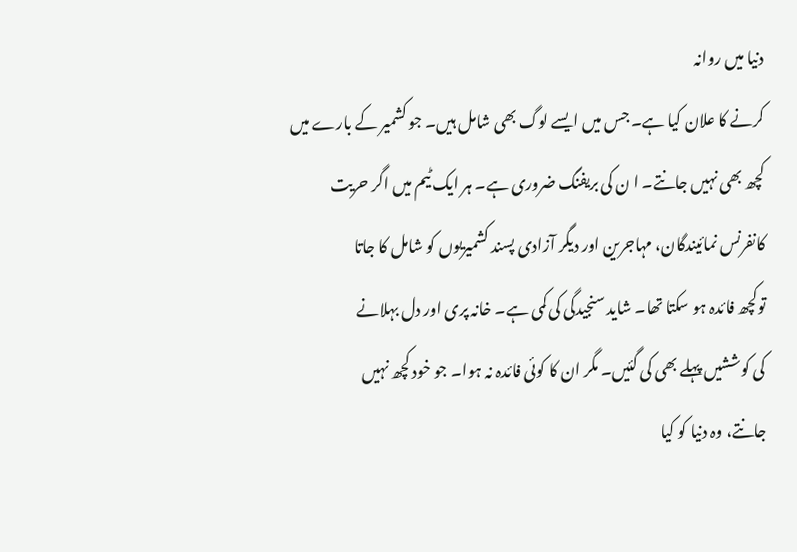دنیا میں روانہ
کرنے کا علان کیا ہے۔ جس میں ایسے لوگ بھی شامل ہیں۔ جو کشمیر کے بارے میں
کچھ بھی نہیں جانتے۔ ا ن کی بریفنگ ضروری ہے۔ ہر ایک ٹیم میں اگر حریت
کانفرنس نمائیندگان، مہاجرین اور دیگر آزادی پسند کشمیریوں کو شامل کا جاتا
توکچھ فائدہ ہو سکتا تھا۔ شاید سنجیدگی کی کمی ہے۔ خانہ پری اور دل بہلانے
کی کوششیں پہلے بھی کی گئیں۔ مگر ان کا کوئی فائدہ نہ ہوا۔ جو خود کچھ نہیں
جانتے، وہ دنیا کو کیا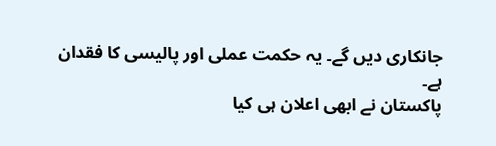جانکاری دیں گے۔ یہ حکمت عملی اور پالیسی کا فقدان
ہے۔
پاکستان نے ابھی اعلان ہی کیا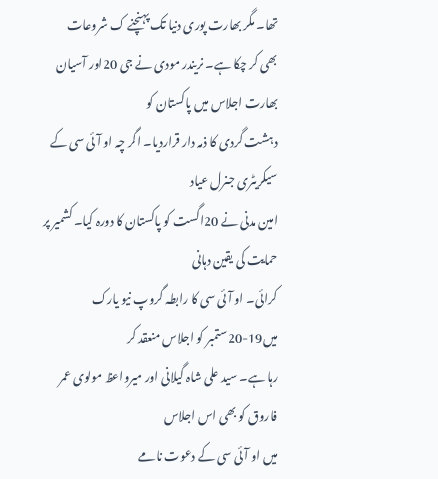تھا۔ مگر بھارت پوری دنیا تک پہنچنے ک شروعات
بھی کر چکا ہے۔ نریندر مودی نے جی 20اور آسیان بھارت اجلاس میں پاکستان کو
دہشت گردی کا ذمہ دار قراردیا۔ اگر چہ او آئی سی کے سیکریٹری جنرل عیاد
امین مدنی نے 20اگست کو پاکستان کا دورہ کیا۔ کشمیر پر حمایت کی یقین دہانی
کرائی۔ او آئی سی کا رابطہ گروپ نیو یارک میں19-20ستمبر کو اجلاس منعقد کر
رہا ہے۔ سید علی شاہ گیلانی اور میرواعظ مولوی عمر فاروق کو بھی اس اجلاس
میں او آئی سی کے دعوت نامے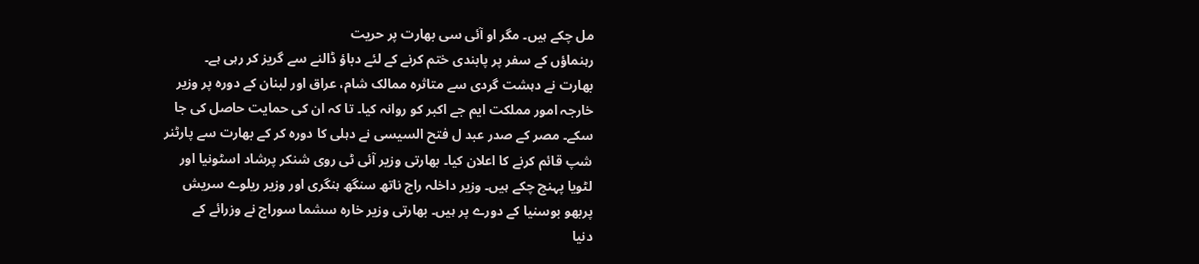مل چکے ہیں۔ مگر او آئی سی بھارت پر حریت
رہنماؤں کے سفر پر پابندی ختم کرنے کے لئے دباؤ ڈالنے سے گریز کر رہی ہے۔
بھارت نے دہشت گردی سے متاثرہ ممالک شام، عراق اور لبنان کے دورہ پر وزیر
خارجہ امور مملکت ایم جے اکبر کو روانہ کیا۔ تا کہ ان کی حمایت حاصل کی جا
سکے۔ مصر کے صدر عبد ل فتح السیسی نے دہلی کا دورہ کر کے بھارت سے پارٹنر
شپ قائم کرنے کا اعلان کیا۔ بھارتی وزیر آئی ٹی روی شنکر پرشاد اسٹونیا اور
لٹویا پہنچ چکے ہیں۔ وزیر داخلہ راج ناتھ سنگھ ہنگری اور وزیر ریلوے سریش
پربھو بوسنیا کے دورے پر ہیں۔ بھارتی وزیر خارہ سشما سوراج نے وزرائے کے
دنیا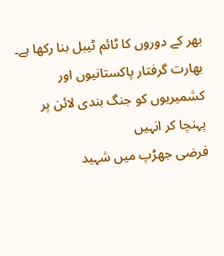بھر کے دوروں کا ٹائم ٹیبل بنا رکھا ہے۔
بھارت گرفتار پاکستانیوں اور کشمیریوں کو جنگ بندی لائن پر پہنچا کر انہیں
فرضی جھڑپ میں شہید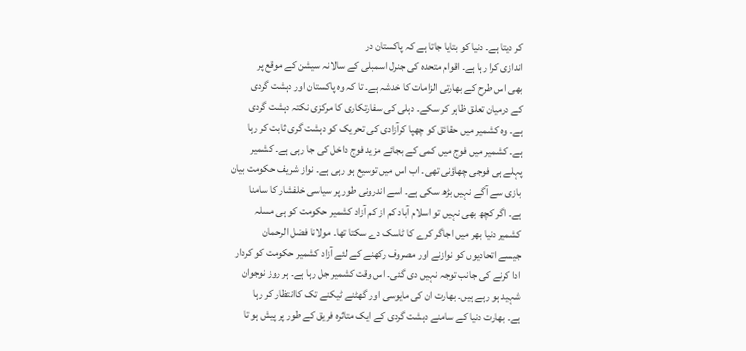کر دیتا ہے۔ دنیا کو بتایا جاتا ہے کہ پاکستان در
اندازی کرا رہا ہے۔ اقوام متحدہ کی جنرل اسمبلی کے سالانہ سیشن کے موقع پر
بھی اس طرح کے بھارتی الزامات کا خدشہ ہے۔ تا کہ وہ پاکستان اور دہشت گردی
کے درمیان تعلق ظاہر کر سکے۔ دہلی کی سفارتکاری کا مرکزی نکتہ دہشت گردی
ہے۔ وہ کشمیر میں حقائق کو چھپا کرآزادی کی تحریک کو دہشت گری ثابت کر رہا
ہے۔ کشمیر میں فوج میں کمی کے بجائے مزید فوج داخل کی جا رہی ہے۔ کشمیر
پہلے ہی فوجی چھاؤنی تھی۔ اب اس میں توسیع ہو رہی ہے۔ نواز شریف حکومت بیان
بازی سے آگے نہیں بڑھ سکی ہے۔ اسے اندرونی طور پر سیاسی خلفشار کا سامنا
ہے۔ اگر کچھ بھی نہیں تو اسلام آباد کم از کم آزاد کشمیر حکومت کو ہی مسلہ
کشمیر دنیا بھر میں اجاگر کرے کا ٹاسک دے سکتا تھا۔ مولانا فضل الرحمان
جیسے اتحادیوں کو نوازنے اور مصروف رکھنے کے لئے آزاد کشمیر حکومت کو کردار
ادا کرنے کی جانب توجہ نہیں دی گئی۔ اس وقت کشمیر جل رہا ہے۔ ہر روز نوجوان
شہید ہو رہے ہیں۔ بھارت ان کی مایوسی اور گھٹنے ٹیکنے تک کاانتظار کر رہا
ہے۔ بھارت دنیا کے سامنے دہشت گردی کے ایک متاثرہ فریق کے طور پر پیش ہو تا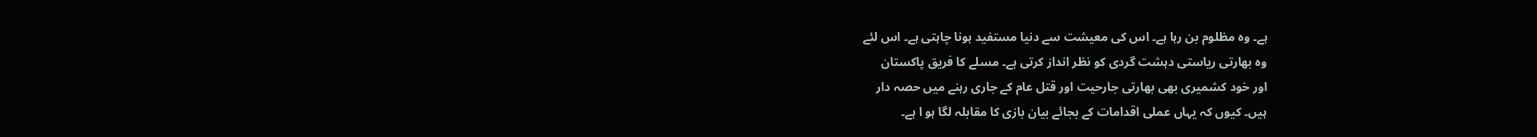ہے۔ وہ مظلوم بن رہا ہے۔ اس کی معیشت سے دنیا مستفید ہونا چاہتی ہے۔ اس لئے
وہ بھارتی ریاستی دہشت گردی کو نظر انداز کرتی ہے۔ مسلے کا فریق پاکستان
اور خود کشمیری بھی بھارتی جارحیت اور قتل عام کے جاری رہنے میں حصہ دار
ہیں۔ کیوں کہ یہاں عملی اقدامات کے بجائے بیان بازی کا مقابلہ لگا ہو ا ہے۔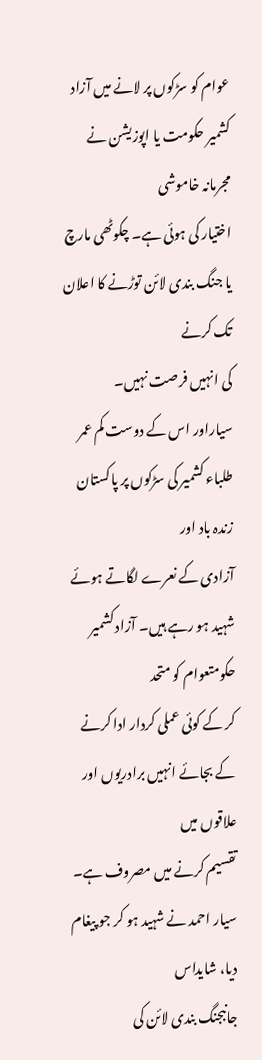عوام کو سڑکوں پر لانے میں آزاد کشمیر حکومت یا اپوزیشن نے مجرمانہ خاموشی
اختیار کی ہوئی ہے۔ چکوٹھی مارچ یا جنگ بندی لائن توڑنے کا اعلان تک کرنے
کی انہیں فرصت نہیں۔
سیاراور اس کے دوست کم عمر طلباء کشمیر کی سڑکوں پر پاکستان زندہ باد اور
آزادی کے نعرے لگاتے ہوئے شہید ہو رہے ہیں۔ آزاد کشمیر حکومتعوام کو متحد
کر کے کوئی عملی کردار ادا کرنے کے بجائے انہیں برادریوں اور علاقوں میں
تقسیم کرنے میں مصروف ہے۔ سیار احمد نے شہید ہو کر جو پیغام دیا، شایداس
جانبجنگ بندی لائن کی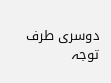دوسری طرف توجہ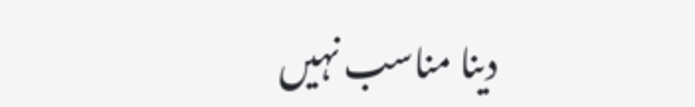دینا مناسب نہیں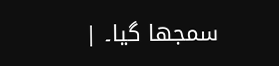سمجھا گیا۔ |